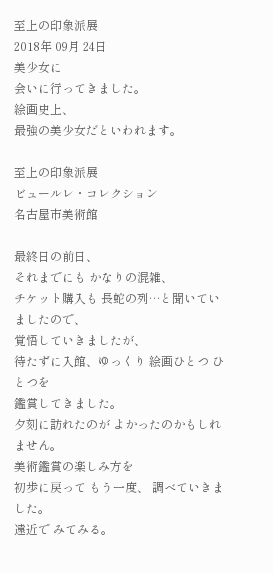至上の印象派展
2018年 09月 24日
美少女に
会いに行ってきました。
絵画史上、
最強の美少女だといわれます。

至上の印象派展
ビュールレ・コレクション
名古屋市美術館

最終日の前日、
それまでにも かなりの混雑、
チケット購入も 長蛇の列…と聞いていましたので、
覚悟していきましたが、
待たずに入館、ゆっくり 絵画ひとつ ひとつを
鑑賞してきました。
夕刻に訪れたのが よかったのかもしれません。
美術鑑賞の楽しみ方を
初歩に戻って もう一度、 調べていきました。
遠近で みてみる。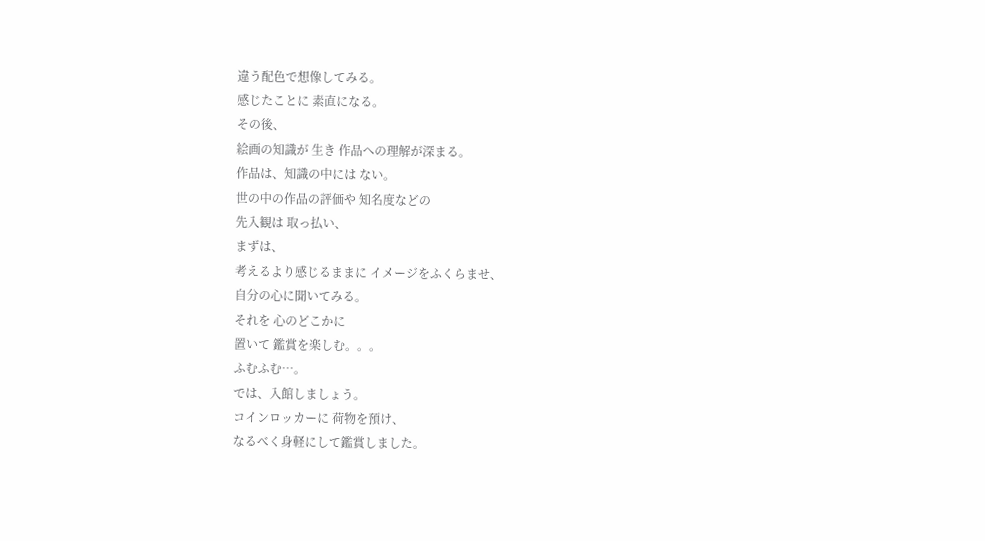違う配色で想像してみる。
感じたことに 素直になる。
その後、
絵画の知識が 生き 作品への理解が深まる。
作品は、知識の中には ない。
世の中の作品の評価や 知名度などの
先入観は 取っ払い、
まずは、
考えるより感じるままに イメージをふくらませ、
自分の心に聞いてみる。
それを 心のどこかに
置いて 鑑賞を楽しむ。。。
ふむふむ…。
では、入館しましょう。
コインロッカーに 荷物を預け、
なるべく身軽にして鑑賞しました。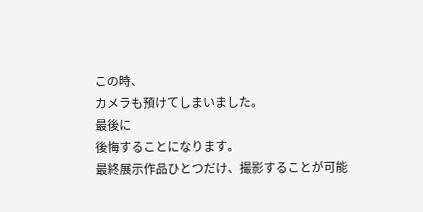この時、
カメラも預けてしまいました。
最後に
後悔することになります。
最終展示作品ひとつだけ、撮影することが可能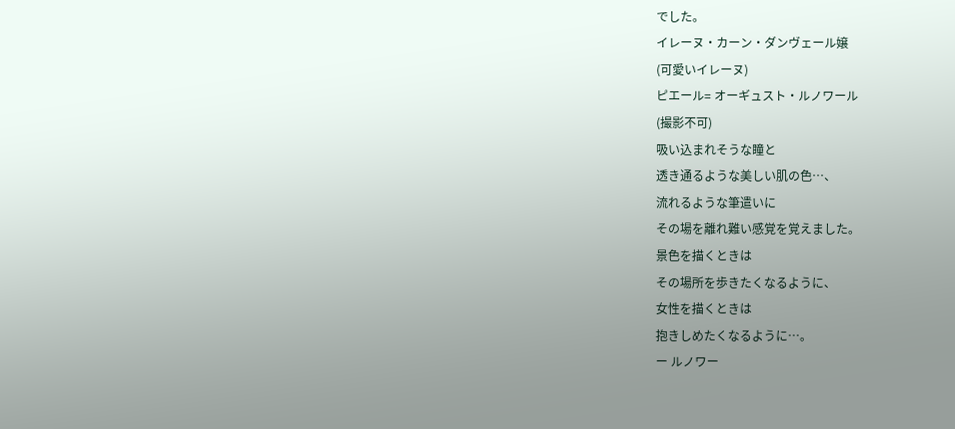でした。
イレーヌ・カーン・ダンヴェール嬢
(可愛いイレーヌ)
ピエール= オーギュスト・ルノワール
(撮影不可)
吸い込まれそうな瞳と
透き通るような美しい肌の色…、
流れるような筆遣いに
その場を離れ難い感覚を覚えました。
景色を描くときは
その場所を歩きたくなるように、
女性を描くときは
抱きしめたくなるように…。
ー ルノワー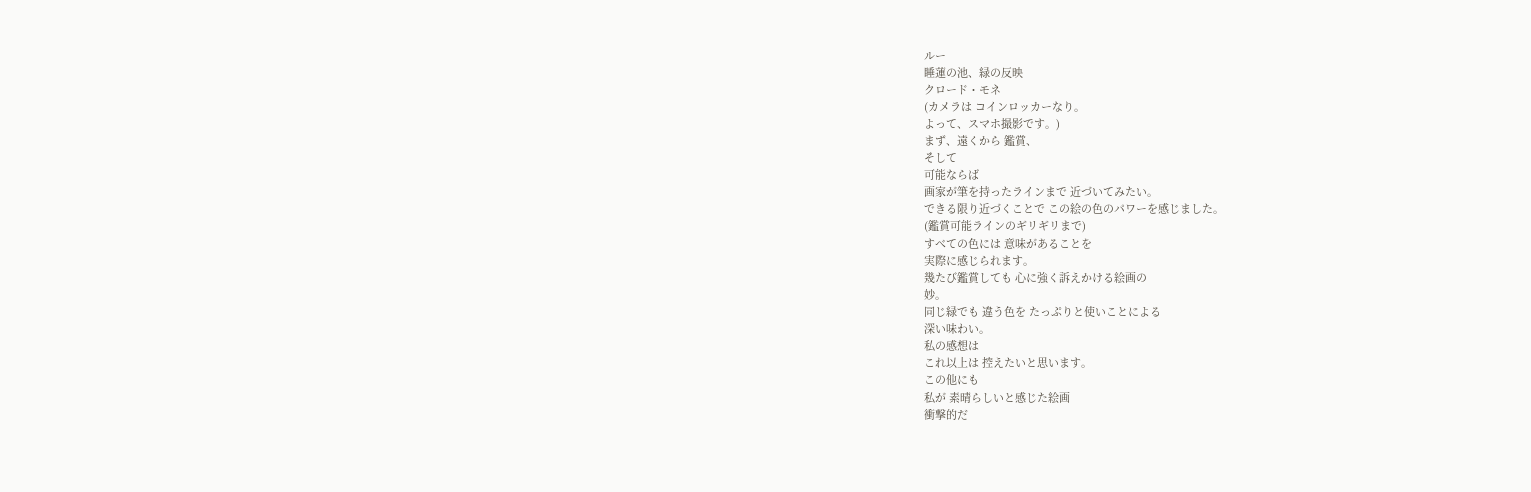ルー
睡蓮の池、緑の反映
クロード・モネ
(カメラは コインロッカーなり。
よって、スマホ撮影です。)
まず、遠くから 鑑賞、
そして
可能ならば
画家が筆を持ったラインまで 近づいてみたい。
できる限り近づくことで この絵の色のパワーを感じました。
(鑑賞可能ラインのギリギリまで)
すべての色には 意味があることを
実際に感じられます。
幾たび鑑賞しても 心に強く訴えかける絵画の
妙。
同じ緑でも 違う色を たっぷりと使いことによる
深い味わい。
私の感想は
これ以上は 控えたいと思います。
この他にも
私が 素晴らしいと感じた絵画
衝撃的だ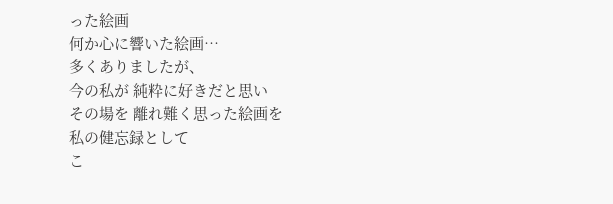った絵画
何か心に響いた絵画…
多くありましたが、
今の私が 純粋に好きだと思い
その場を 離れ難く思った絵画を
私の健忘録として
こ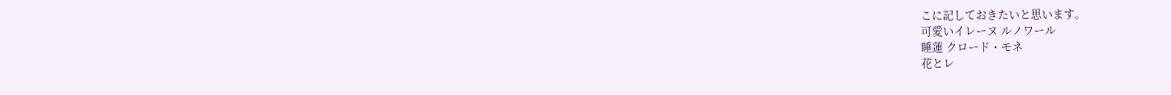こに記しておきたいと思います。
可愛いイレーヌ ルノワール
睡蓮 クロード・モネ
花とレ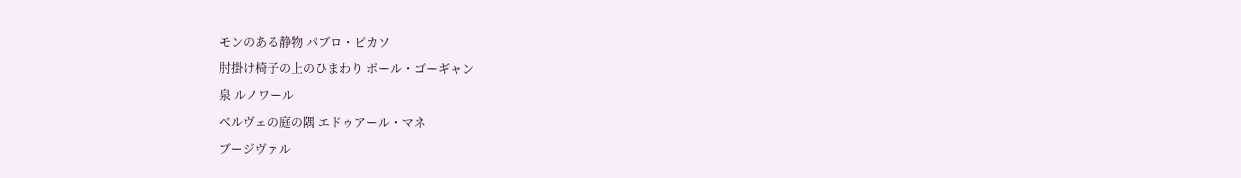モンのある静物 パブロ・ピカソ
肘掛け椅子の上のひまわり ポール・ゴーギャン
泉 ルノワール
ベルヴェの庭の隅 エドゥアール・マネ
ブージヴァル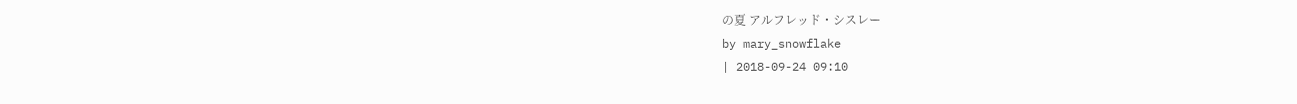の夏 アルフレッド・シスレー
by mary_snowflake
| 2018-09-24 09:10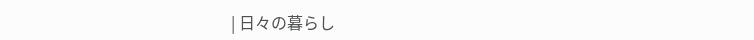| 日々の暮らし